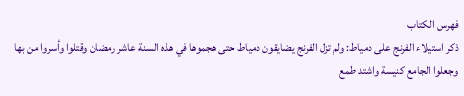فهرس الكتاب
ذكر استيلاء الفرنج على دمياط: ولم تزل الفرنج يضايقون دمياط حتى هجموها في هذه السنة عاشر رمضان وقتلوا وأسروا من بها وجعلوا الجامع كنيسة واشتد طمع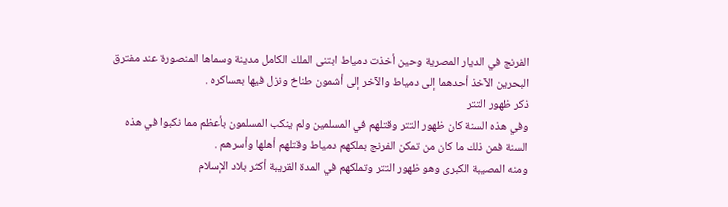الفرنج في الديار المصرية وحين أخذت دمياط ابتنى الملك الكامل مدينة وسماها المنصورة عند مفترق البحرين الآخذ أحدهما إلى دمياط والآخر إلى أشمون طناخ ونزل فيها بعساكره .
ذكر ظهور التتر
وفي هذه السنة كان ظهور التتر وقتلهم في المسلمين ولم ينكب المسلمون بأعظم مما نكبوا في هذه السنة فمن ذلك ما كان من تمكن الفرنج بملكهم دمياط وقتلهم أهلها وأسرهم .
ومنه المصيبة الكبرى وهو ظهور التتر وتملكهم في المدة القريبة أكثر بلاد الإسلام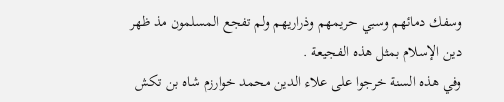وسفك دمائهم وسبي حريمهم وذراريهم ولم تفجع المسلمون مذ ظهر دين الإسلام بمثل هذه الفجيعة .
وفي هذه السنة خرجوا على علاء الدين محمد خوارزم شاه بن تكش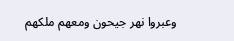وعبروا نهر جيحون ومعهم ملكهم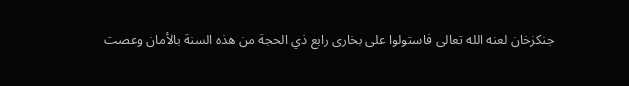جنكزخان لعنه الله تعالى فاستولوا على بخارى رابع ذي الحجة من هذه السنة بالأمان وعصت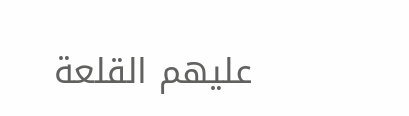عليهم القلعة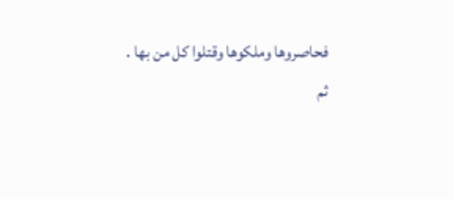فحاصروها وملكوها وقتلوا كل من بها .
ثم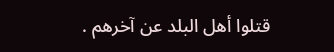قتلوا أهل البلد عن آخرهم .